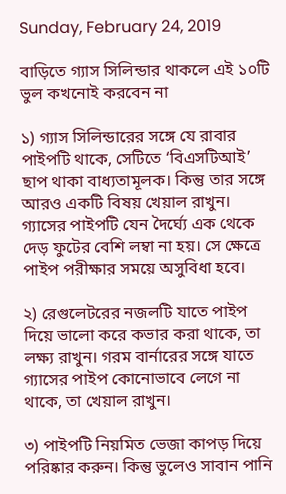Sunday, February 24, 2019

বাড়িতে গ্যাস সিলিন্ডার থাকলে এই ১০টি ভুল কখনোই করবেন না

১) গ্যাস সিলিন্ডারের সঙ্গে যে রাবার পাইপটি থাকে, সেটিতে ‘বিএসটিআই’ ছাপ থাকা বাধ্যতামূলক। কিন্তু তার সঙ্গে আরও একটি বিষয় খেয়াল রাখুন। গ্যাসের পাইপটি যেন দৈর্ঘ্যে এক থেকে দেড় ফুটের বেশি লম্বা না হয়। সে ক্ষেত্রে পাইপ পরীক্ষার সময়ে অসুবিধা হবে।

২) রেগুলেটরের নজলটি যাতে পাইপ দিয়ে ভালো করে কভার করা থাকে, তা লক্ষ্য রাখুন। গরম বার্নারের সঙ্গে যাতে গ্যাসের পাইপ কোনোভাবে লেগে না থাকে, তা খেয়াল রাখুন।

৩) পাইপটি নিয়মিত ভেজা কাপড় দিয়ে পরিষ্কার করুন। কিন্তু ভুলেও সাবান পানি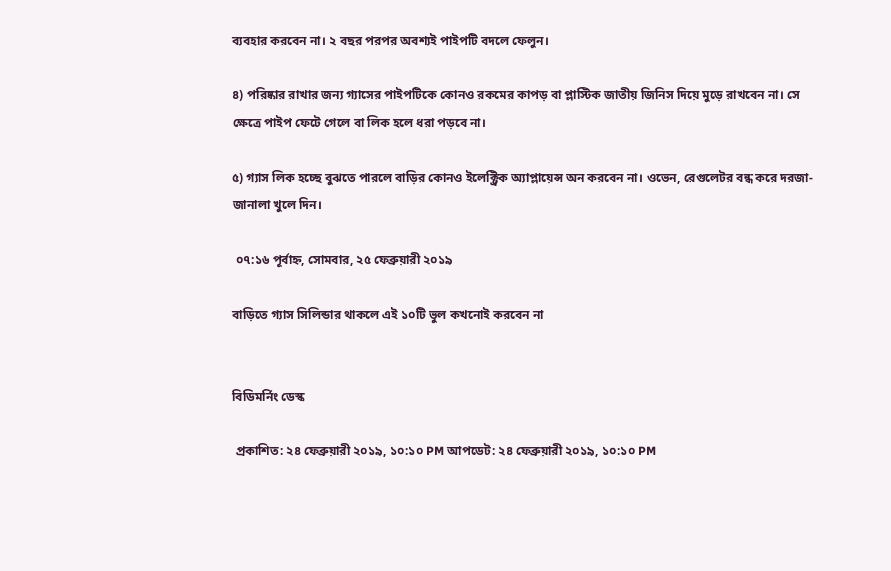ব্যবহার করবেন না। ২ বছর পরপর অবশ্যই পাইপটি বদলে ফেলুন।

৪) পরিষ্কার রাখার জন্য গ্যাসের পাইপটিকে কোনও রকমের কাপড় বা প্লাস্টিক জাতীয় জিনিস দিয়ে মুড়ে রাখবেন না। সে ক্ষেত্রে পাইপ ফেটে গেলে বা লিক হলে ধরা পড়বে না।

৫) গ্যাস লিক হচ্ছে বুঝতে পারলে বাড়ির কোনও ইলেক্ট্রিক অ্যাপ্লায়েন্স অন করবেন না। ওভেন, রেগুলেটর বন্ধ করে দরজা-জানালা খুলে দিন।

 ০৭:১৬ পূর্বাহ্ন, সোমবার, ২৫ ফেব্রুয়ারী ২০১৯

বাড়িতে গ্যাস সিলিন্ডার থাকলে এই ১০টি ভুল কখনোই করবেন না


বিডিমর্নিং ডেস্ক

 প্রকাশিত: ২৪ ফেব্রুয়ারী ২০১৯, ১০:১০ PM আপডেট: ২৪ ফেব্রুয়ারী ২০১৯, ১০:১০ PM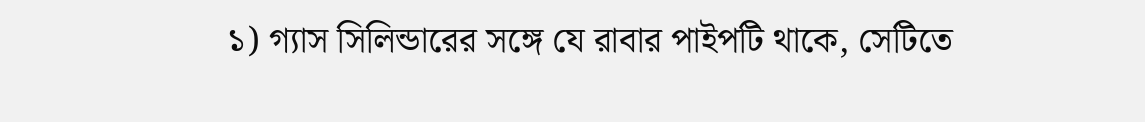১) গ্যাস সিলিন্ডারের সঙ্গে যে রাবার পাইপটি থাকে, সেটিতে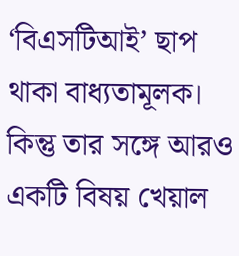‘বিএসটিআই’ ছাপ থাকা বাধ্যতামূলক। কিন্তু তার সঙ্গে আরও একটি বিষয় খেয়াল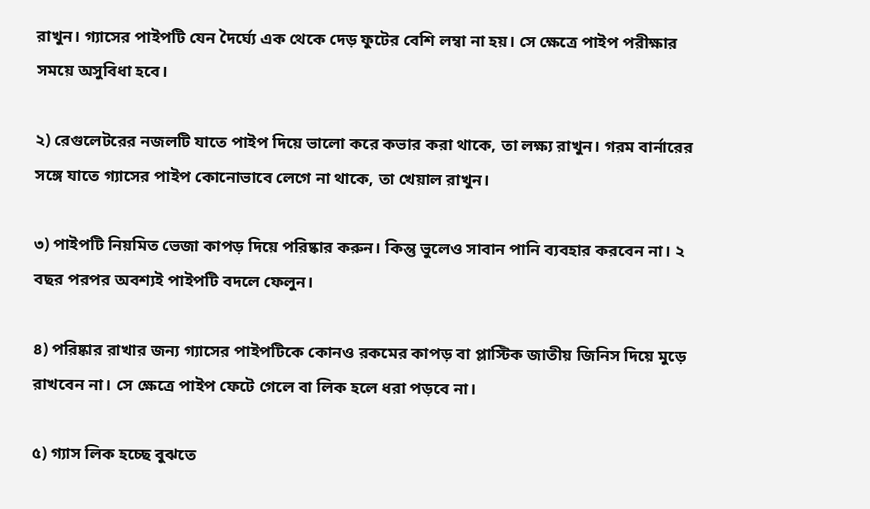রাখুন। গ্যাসের পাইপটি যেন দৈর্ঘ্যে এক থেকে দেড় ফুটের বেশি লম্বা না হয়। সে ক্ষেত্রে পাইপ পরীক্ষার সময়ে অসুবিধা হবে।

২) রেগুলেটরের নজলটি যাতে পাইপ দিয়ে ভালো করে কভার করা থাকে, তা লক্ষ্য রাখুন। গরম বার্নারের সঙ্গে যাতে গ্যাসের পাইপ কোনোভাবে লেগে না থাকে, তা খেয়াল রাখুন।

৩) পাইপটি নিয়মিত ভেজা কাপড় দিয়ে পরিষ্কার করুন। কিন্তু ভুলেও সাবান পানি ব্যবহার করবেন না। ২ বছর পরপর অবশ্যই পাইপটি বদলে ফেলুন।

৪) পরিষ্কার রাখার জন্য গ্যাসের পাইপটিকে কোনও রকমের কাপড় বা প্লাস্টিক জাতীয় জিনিস দিয়ে মুড়ে রাখবেন না। সে ক্ষেত্রে পাইপ ফেটে গেলে বা লিক হলে ধরা পড়বে না।

৫) গ্যাস লিক হচ্ছে বুঝতে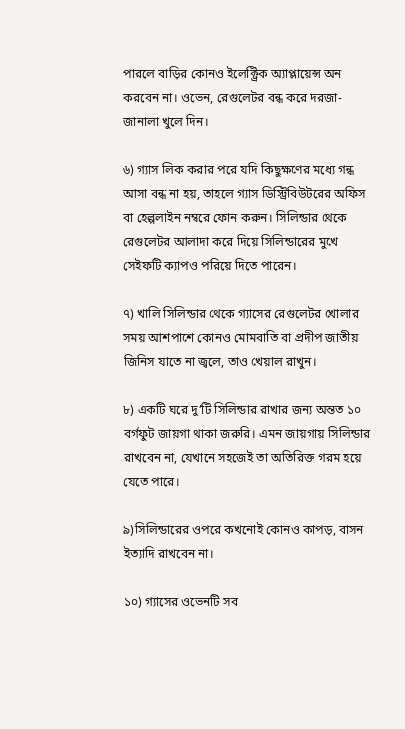পারলে বাড়ির কোনও ইলেক্ট্রিক অ্যাপ্লায়েন্স অন করবেন না। ওভেন, রেগুলেটর বন্ধ করে দরজা-জানালা খুলে দিন।

৬) গ্যাস লিক করার পরে যদি কিছুক্ষণের মধ্যে গন্ধ আসা বন্ধ না হয়, তাহলে গ্যাস ডিস্ট্রিবিউটরের অফিস বা হেল্পলাইন নম্বরে ফোন করুন। সিলিন্ডার থেকে রেগুলেটর আলাদা করে দিয়ে সিলিন্ডারের মুখে সেইফটি ক্যাপও পরিয়ে দিতে পারেন।

৭) খালি সিলিন্ডার থেকে গ্যাসের রেগুলেটর খোলার সময় আশপাশে কোনও মোমবাতি বা প্রদীপ জাতীয় জিনিস যাতে না জ্বলে, তাও খেয়াল রাখুন।

৮) একটি ঘরে দু’টি সিলিন্ডার রাখার জন্য অন্তত ১০ বর্গফুট জায়গা থাকা জরুরি। এমন জায়গায় সিলিন্ডার রাখবেন না, যেখানে সহজেই তা অতিরিক্ত গরম হয়ে যেতে পারে।

৯)সিলিন্ডারের ওপরে কখনোই কোনও কাপড়, বাসন ইত্যাদি রাখবেন না।

১০) গ্যাসের ওভেনটি সব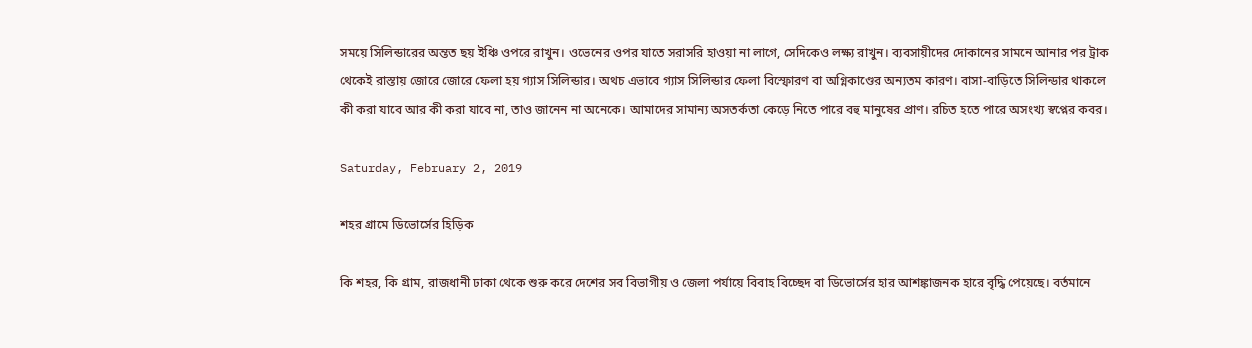সময়ে সিলিন্ডারের অন্তত ছয় ইঞ্চি ওপরে রাখুন। ওভেনের ওপর যাতে সরাসরি হাওয়া না লাগে, সেদিকেও লক্ষ্য রাখুন। ব্যবসায়ীদের দোকানের সামনে আনার পর ট্রাক থেকেই রাস্তায় জোরে জোরে ফেলা হয় গ্যাস সিলিন্ডার। অথচ এভাবে গ্যাস সিলিন্ডার ফেলা বিস্ফোরণ বা অগ্নিকাণ্ডের অন্যতম কারণ। বাসা-বাড়িতে সিলিন্ডার থাকলে কী করা যাবে আর কী করা যাবে না, তাও জানেন না অনেকে। আমাদের সামান্য অসতর্কতা কেড়ে নিতে পারে বহু মানুষের প্রাণ। রচিত হতে পারে অসংখ্য স্বপ্নের কবর।

Saturday, February 2, 2019

শহর গ্রামে ডিভোর্সের হিড়িক

কি শহর, কি গ্রাম, রাজধানী ঢাকা থেকে শুরু করে দেশের সব বিভাগীয় ও জেলা পর্যায়ে বিবাহ বিচ্ছেদ বা ডিভোর্সের হার আশঙ্কাজনক হারে বৃদ্ধি পেয়েছে। বর্তমানে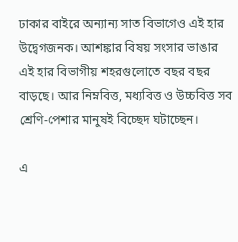ঢাকার বাইরে অন্যান্য সাত বিভাগেও এই হার উদ্বেগজনক। আশঙ্কার বিষয় সংসার ভাঙার এই হার বিভাগীয় শহরগুলোতে বছর বছর বাড়ছে। আর নিম্নবিত্ত, মধ্যবিত্ত ও উচ্চবিত্ত সব শ্রেণি-পেশার মানুষই বিচ্ছেদ ঘটাচ্ছেন।

এ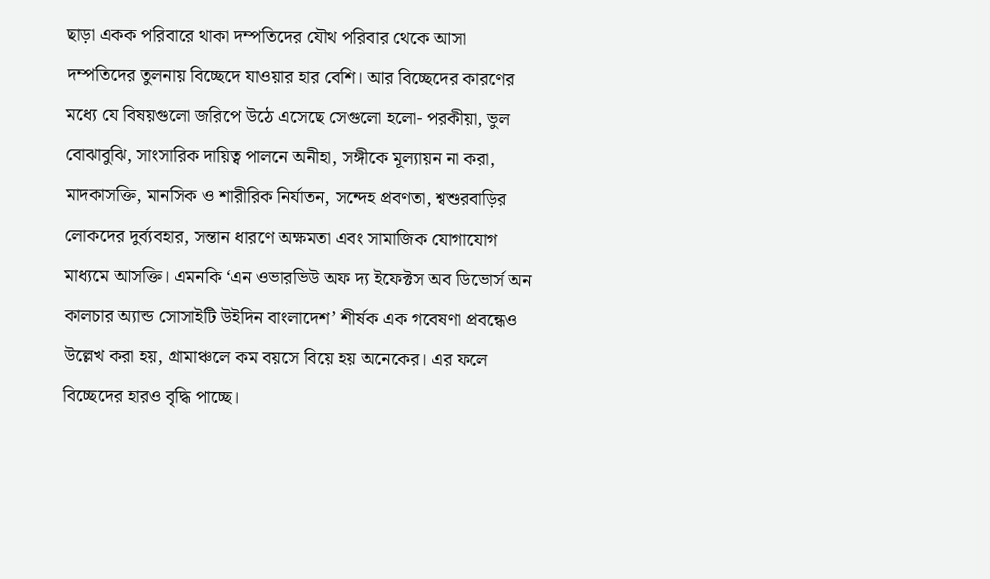ছাড়া একক পরিবারে থাকা দম্পতিদের যৌথ পরিবার থেকে আসা দম্পতিদের তুলনায় বিচ্ছেদে যাওয়ার হার বেশি। আর বিচ্ছেদের কারণের মধ্যে যে বিষয়গুলো জরিপে উঠে এসেছে সেগুলো হলো- পরকীয়া, ভুল বোঝাবুঝি, সাংসারিক দায়িত্ব পালনে অনীহা, সঙ্গীকে মূল্যায়ন না করা, মাদকাসক্তি, মানসিক ও শারীরিক নির্যাতন, সন্দেহ প্রবণতা, শ্বশুরবাড়ির লোকদের দুর্ব্যবহার, সন্তান ধারণে অক্ষমতা এবং সামাজিক যোগাযোগ মাধ্যমে আসক্তি। এমনকি ‘এন ওভারভিউ অফ দ্য ইফেক্টস অব ডিভোর্স অন কালচার অ্যান্ড সোসাইটি উইদিন বাংলাদেশ’ শীর্ষক এক গবেষণা প্রবন্ধেও উল্লেখ করা হয়, গ্রামাঞ্চলে কম বয়সে বিয়ে হয় অনেকের। এর ফলে বিচ্ছেদের হারও বৃদ্ধি পাচ্ছে।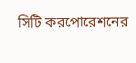সিটি করপোরেশনের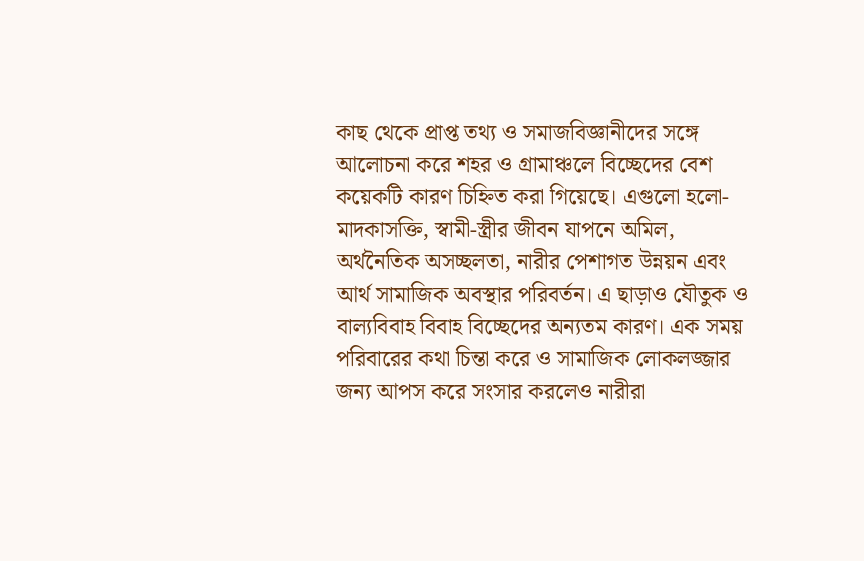কাছ থেকে প্রাপ্ত তথ্য ও সমাজবিজ্ঞানীদের সঙ্গে আলোচনা করে শহর ও গ্রামাঞ্চলে বিচ্ছেদের বেশ কয়েকটি কারণ চিহ্নিত করা গিয়েছে। এগুলো হলো- মাদকাসক্তি, স্বামী-স্ত্রীর জীবন যাপনে অমিল, অর্থনৈতিক অসচ্ছলতা, নারীর পেশাগত উন্নয়ন এবং আর্থ সামাজিক অবস্থার পরিবর্তন। এ ছাড়াও যৌতুক ও বাল্যবিবাহ বিবাহ বিচ্ছেদের অন্যতম কারণ। এক সময় পরিবারের কথা চিন্তা করে ও সামাজিক লোকলজ্জার জন্য আপস করে সংসার করলেও নারীরা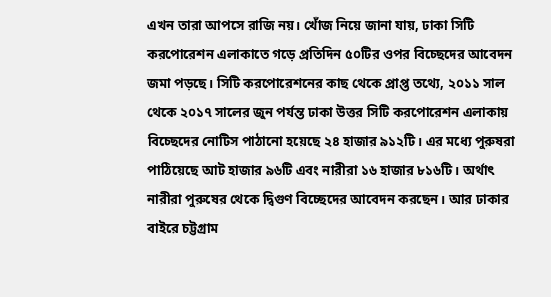এখন তারা আপসে রাজি নয়। খোঁজ নিয়ে জানা যায়, ঢাকা সিটি করপোরেশন এলাকাতে গড়ে প্রতিদিন ৫০টির ওপর বিচ্ছেদের আবেদন জমা পড়ছে। সিটি করপোরেশনের কাছ থেকে প্রাপ্ত তথ্যে, ২০১১ সাল থেকে ২০১৭ সালের জুন পর্যন্ত ঢাকা উত্তর সিটি করপোরেশন এলাকায় বিচ্ছেদের নোটিস পাঠানো হয়েছে ২৪ হাজার ৯১২টি। এর মধ্যে পুরুষরা পাঠিয়েছে আট হাজার ৯৬টি এবং নারীরা ১৬ হাজার ৮১৬টি। অর্থাৎ নারীরা পুরুষের থেকে দ্বিগুণ বিচ্ছেদের আবেদন করছেন। আর ঢাকার বাইরে চট্টগ্রাম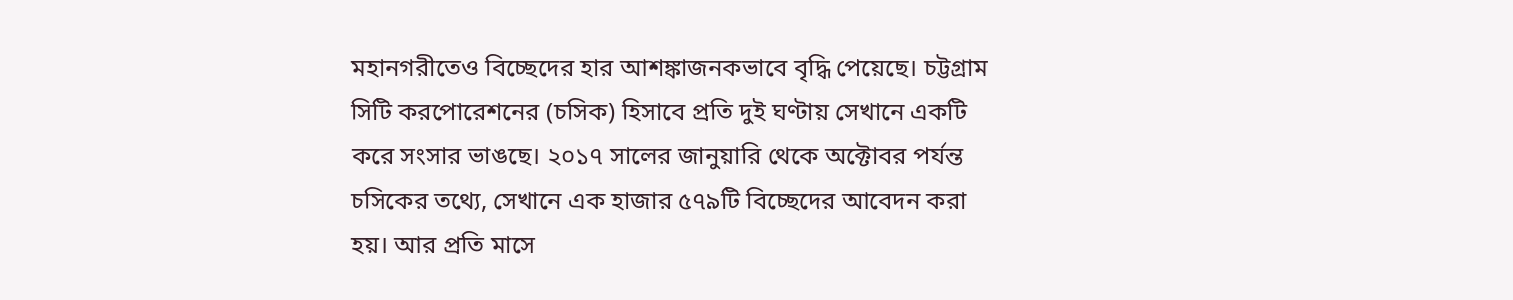মহানগরীতেও বিচ্ছেদের হার আশঙ্কাজনকভাবে বৃদ্ধি পেয়েছে। চট্টগ্রাম সিটি করপোরেশনের (চসিক) হিসাবে প্রতি দুই ঘণ্টায় সেখানে একটি করে সংসার ভাঙছে। ২০১৭ সালের জানুয়ারি থেকে অক্টোবর পর্যন্ত চসিকের তথ্যে, সেখানে এক হাজার ৫৭৯টি বিচ্ছেদের আবেদন করা হয়। আর প্রতি মাসে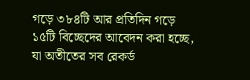গড়ে ৩৮৪টি আর প্রতিদিন গড়ে ১৫টি বিচ্ছেদের আবেদন করা হচ্ছে, যা অতীতের সব রেকর্ড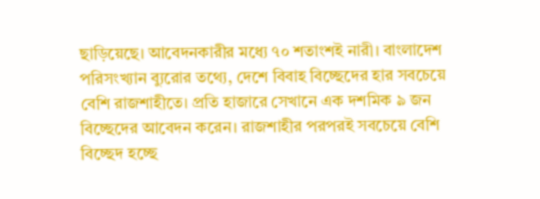ছাড়িয়েছে। আবেদনকারীর মধ্যে ৭০ শতাংশই নারী। বাংলাদেশ পরিসংখ্যান ব্যুরোর তথ্যে, দেশে বিবাহ বিচ্ছেদের হার সবচেয়ে বেশি রাজশাহীতে। প্রতি হাজারে সেখানে এক দশমিক ৯ জন বিচ্ছেদের আবেদন করেন। রাজশাহীর পরপরই সবচেয়ে বেশি বিচ্ছেদ হচ্ছে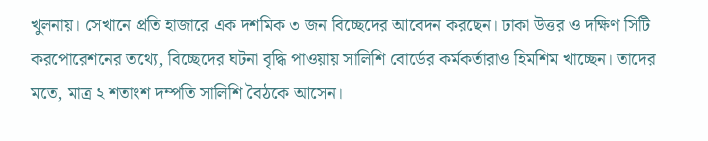খুলনায়। সেখানে প্রতি হাজারে এক দশমিক ৩ জন বিচ্ছেদের আবেদন করছেন। ঢাকা উত্তর ও দক্ষিণ সিটি করপোরেশনের তথ্যে, বিচ্ছেদের ঘটনা বৃদ্ধি পাওয়ায় সালিশি বোর্ডের কর্মকর্তারাও হিমশিম খাচ্ছেন। তাদের মতে, মাত্র ২ শতাংশ দম্পতি সালিশি বৈঠকে আসেন।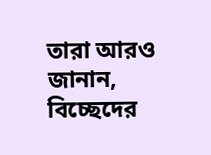তারা আরও জানান, বিচ্ছেদের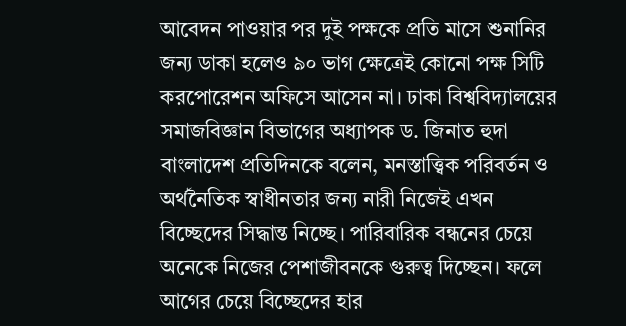আবেদন পাওয়ার পর দুই পক্ষকে প্রতি মাসে শুনানির জন্য ডাকা হলেও ৯০ ভাগ ক্ষেত্রেই কোনো পক্ষ সিটি করপোরেশন অফিসে আসেন না। ঢাকা বিশ্ববিদ্যালয়ের সমাজবিজ্ঞান বিভাগের অধ্যাপক ড. জিনাত হুদা বাংলাদেশ প্রতিদিনকে বলেন, মনস্তাত্ত্বিক পরিবর্তন ও অর্থনৈতিক স্বাধীনতার জন্য নারী নিজেই এখন বিচ্ছেদের সিদ্ধান্ত নিচ্ছে। পারিবারিক বন্ধনের চেয়ে অনেকে নিজের পেশাজীবনকে গুরুত্ব দিচ্ছেন। ফলে আগের চেয়ে বিচ্ছেদের হার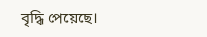বৃদ্ধি পেয়েছে।